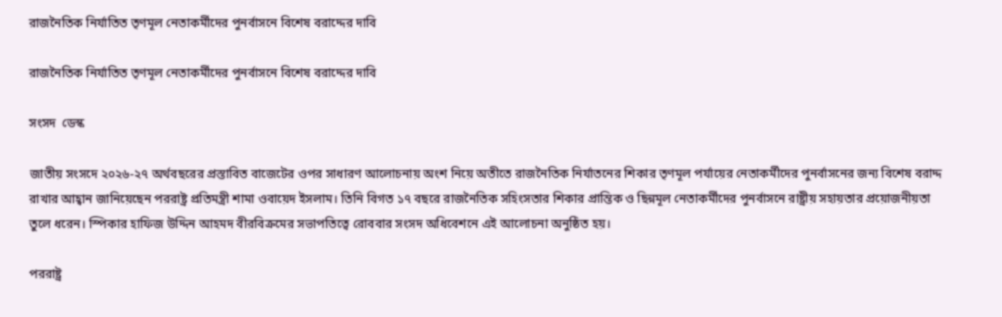রাজনৈতিক নির্যাতিত তৃণমূল নেতাকর্মীদের পুনর্বাসনে বিশেষ বরাদ্দের দাবি

রাজনৈতিক নির্যাতিত তৃণমূল নেতাকর্মীদের পুনর্বাসনে বিশেষ বরাদ্দের দাবি

সংসদ  ডেস্ক

জাতীয় সংসদে ২০২৬-২৭ অর্থবছরের প্রস্তাবিত বাজেটের ওপর সাধারণ আলোচনায় অংশ নিয়ে অতীতে রাজনৈতিক নির্যাতনের শিকার তৃণমূল পর্যায়ের নেতাকর্মীদের পুনর্বাসনের জন্য বিশেষ বরাদ্দ রাখার আহ্বান জানিয়েছেন পররাষ্ট্র প্রতিমন্ত্রী শামা ওবায়েদ ইসলাম। তিনি বিগত ১৭ বছরে রাজনৈতিক সহিংসতার শিকার প্রান্তিক ও ছিন্নমূল নেতাকর্মীদের পুনর্বাসনে রাষ্ট্রীয় সহায়তার প্রয়োজনীয়তা তুলে ধরেন। স্পিকার হাফিজ উদ্দিন আহমদ বীরবিক্রমের সভাপতিত্বে রোববার সংসদ অধিবেশনে এই আলোচনা অনুষ্ঠিত হয়।

পররাষ্ট্র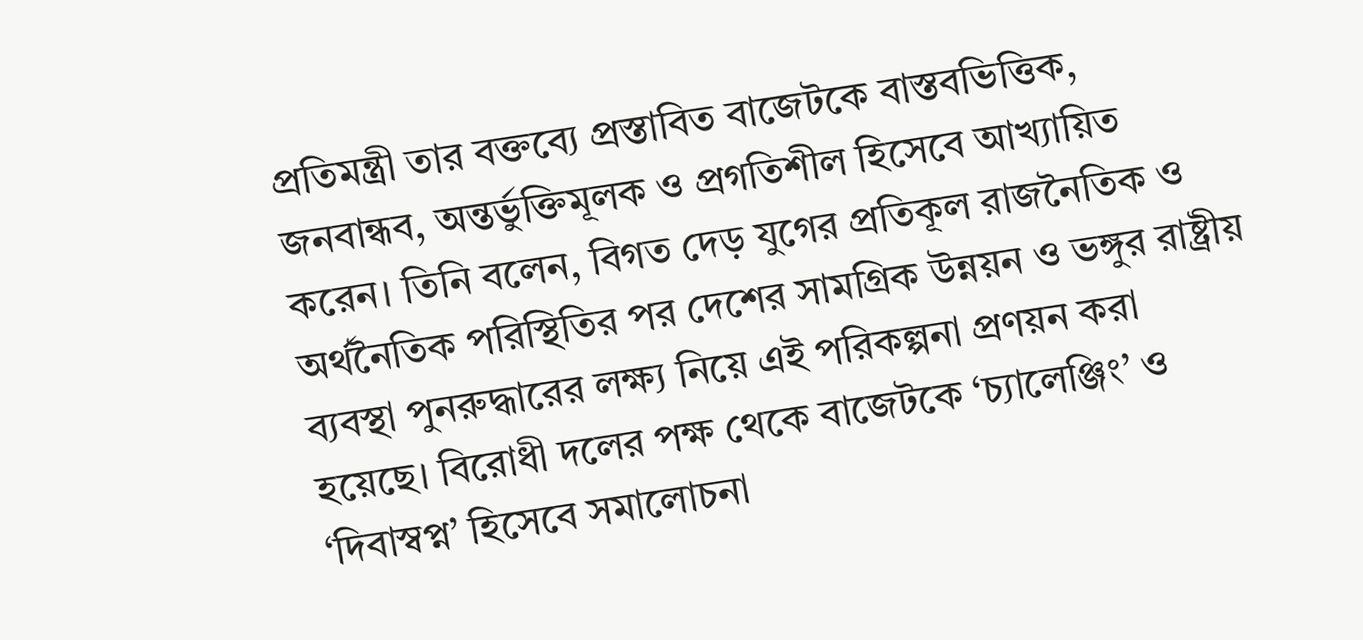প্রতিমন্ত্রী তার বক্তব্যে প্রস্তাবিত বাজেটকে বাস্তবভিত্তিক, জনবান্ধব, অন্তর্ভুক্তিমূলক ও প্রগতিশীল হিসেবে আখ্যায়িত করেন। তিনি বলেন, বিগত দেড় যুগের প্রতিকূল রাজনৈতিক ও অর্থনৈতিক পরিস্থিতির পর দেশের সামগ্রিক উন্নয়ন ও ভঙ্গুর রাষ্ট্রীয় ব্যবস্থা পুনরুদ্ধারের লক্ষ্য নিয়ে এই পরিকল্পনা প্রণয়ন করা হয়েছে। বিরোধী দলের পক্ষ থেকে বাজেটকে ‘চ্যালেঞ্জিং’ ও ‘দিবাস্বপ্ন’ হিসেবে সমালোচনা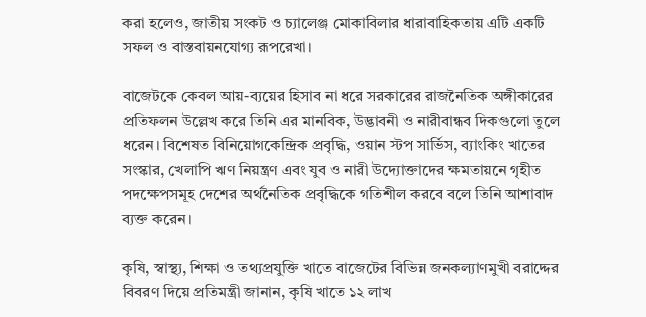করা হলেও, জাতীয় সংকট ও চ্যালেঞ্জ মোকাবিলার ধারাবাহিকতায় এটি একটি সফল ও বাস্তবায়নযোগ্য রূপরেখা।

বাজেটকে কেবল আয়-ব্যয়ের হিসাব না ধরে সরকারের রাজনৈতিক অঙ্গীকারের প্রতিফলন উল্লেখ করে তিনি এর মানবিক, উদ্ভাবনী ও নারীবান্ধব দিকগুলো তুলে ধরেন। বিশেষত বিনিয়োগকেন্দ্রিক প্রবৃদ্ধি, ওয়ান স্টপ সার্ভিস, ব্যাংকিং খাতের সংস্কার, খেলাপি ঋণ নিয়ন্ত্রণ এবং যুব ও নারী উদ্যোক্তাদের ক্ষমতায়নে গৃহীত পদক্ষেপসমূহ দেশের অর্থনৈতিক প্রবৃদ্ধিকে গতিশীল করবে বলে তিনি আশাবাদ ব্যক্ত করেন।

কৃষি, স্বাস্থ্য, শিক্ষা ও তথ্যপ্রযুক্তি খাতে বাজেটের বিভিন্ন জনকল্যাণমুখী বরাদ্দের বিবরণ দিয়ে প্রতিমন্ত্রী জানান, কৃষি খাতে ১২ লাখ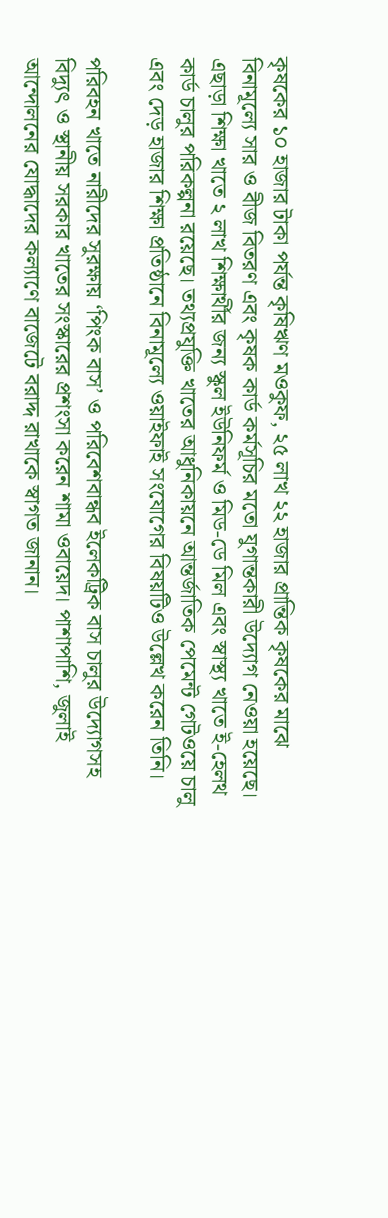কৃষকের ১০ হাজার টাকা পর্যন্ত কৃষিঋণ মওকুফ, ২৫ লাখ ২২ হাজার প্রান্তিক কৃষকের মাঝে বিনামূল্যে সার ও বীজ বিতরণ এবং কৃষক কার্ড কর্মসূচির মতো যুগান্তকারী উদ্যোগ নেওয়া হয়েছে। এছাড়া শিক্ষা খাতে ২ লাখ শিক্ষার্থীর জন্য স্কুল ইউনিফর্ম ও মিড-ডে মিল এবং স্বাস্থ্য খাতে ই-হেলথ কার্ড চালুর পরিকল্পনা রয়েছে। তথ্যপ্রযুক্তি খাতের আধুনিকায়নে আন্তর্জাতিক পেমেন্ট গেটওয়ে চালু এবং দেড় হাজার শিক্ষা প্রতিষ্ঠানে বিনামূল্যে ওয়াইফাই সংযোগের বিষয়টিও উল্লেখ করেন তিনি।

পরিবহন খাতে নারীদের সুরক্ষায় ‘পিংক বাস’ ও পরিবেশবান্ধব ইলেকট্রিক বাস চালুর উদ্যোগসহ বিদ্যুৎ ও স্থানীয় সরকার খাতের সংস্কারের প্রশংসা করেন শামা ওবায়েদ। পাশাপাশি, জুলাই আন্দোলনের যোদ্ধাদের কল্যাণে বাজেটে বরাদ্দ রাখাকে স্বাগত জানান।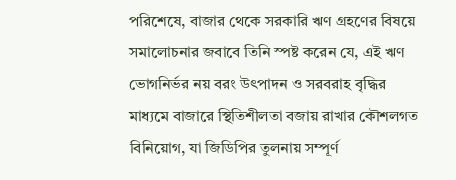পরিশেষে, বাজার থেকে সরকারি ঋণ গ্রহণের বিষয়ে সমালোচনার জবাবে তিনি স্পষ্ট করেন যে, এই ঋণ ভোগনির্ভর নয় বরং উৎপাদন ও সরবরাহ বৃদ্ধির মাধ্যমে বাজারে স্থিতিশীলতা বজায় রাখার কৌশলগত বিনিয়োগ, যা জিডিপির তুলনায় সম্পূর্ণ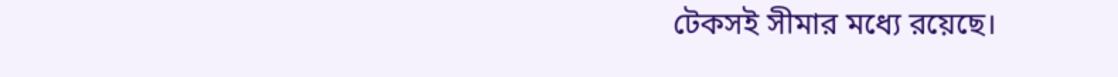টেকসই সীমার মধ্যে রয়েছে।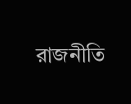রাজনীতি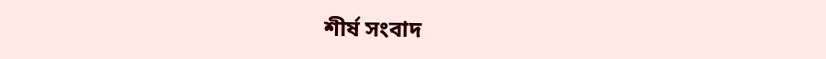শীর্ষ সংবাদ